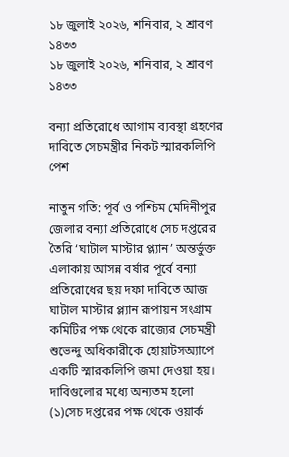১৮ জুলাই ২০২৬, শনিবার, ২ শ্রাবণ ১৪৩৩
১৮ জুলাই ২০২৬, শনিবার, ২ শ্রাবণ ১৪৩৩

বন্যা প্রতিরোধে আগাম ব্যবস্থা গ্রহণের দাবিতে সেচমন্ত্রীর নিকট স্মারকলিপি পেশ

নাতুন গতি: পূর্ব ও পশ্চিম মেদিনীপুর জেলার বন্যা প্রতিরোধে সেচ দপ্তরের তৈরি ‘ঘাটাল মাস্টার প্ল্যান’ অন্তর্ভুক্ত এলাকায় আসন্ন বর্ষার পূর্বে বন্যা প্রতিরোধের ছয় দফা দাবিতে আজ ঘাটাল মাস্টার প্ল্যান রূপায়ন সংগ্রাম কমিটির পক্ষ থেকে রাজ্যের সেচমন্ত্রী শুভেন্দু অধিকারীকে হোয়াটসঅ্যাপে একটি স্মারকলিপি জমা দেওয়া হয়।
দাবিগুলোর মধ্যে অন্যতম হলো (১)সেচ দপ্তরের পক্ষ থেকে ওয়ার্ক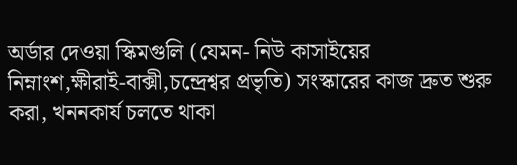অর্ডার দেওয়া স্কিমগুলি (যেমন- নিউ কাসাইয়ের নিম্নাংশ,ক্ষীরাই-বাক্সী,চন্দ্রেশ্বর প্রভৃতি) সংস্কারের কাজ দ্রুত শুরু করা, খননকার্য চলতে থাকা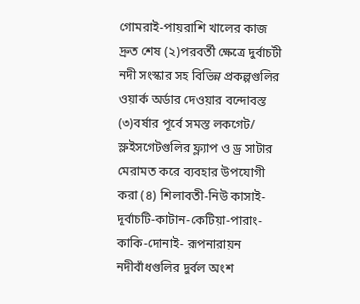গোমরাই-পায়রাশি খালের কাজ দ্রুত শেষ (২)পরবর্তী ক্ষেত্রে দুর্বাচটী নদী সংস্কার সহ বিভিন্ন প্রকল্পগুলির ওয়ার্ক অর্ডার দেওয়ার বন্দোবস্ত (৩)বর্ষার পূর্বে সমস্ত লকগেট/ স্লুইসগেটগুলির ফ্ল্যাপ ও ড্র সাটার মেরামত করে ব্যবহার উপযোগী করা (৪) শিলাবতী-নিউ কাসাই-দূর্বাচটি-কাটান-কেটিয়া-পারাং-কাকি-দোনাই- রূপনারায়ন নদীবাঁধগুলির দুর্বল অংশ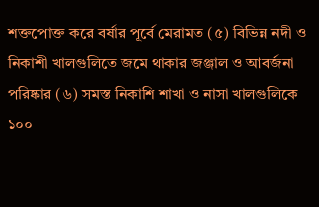শক্তপোক্ত করে বর্ষার পূর্বে মেরামত (৫) বিভিন্ন নদী ও নিকাশী খালগুলিতে জমে থাকার জঞ্জাল ও আবর্জনা পরিষ্কার (৬) সমস্ত নিকাশি শাখা ও নাসা খালগুলিকে ১০০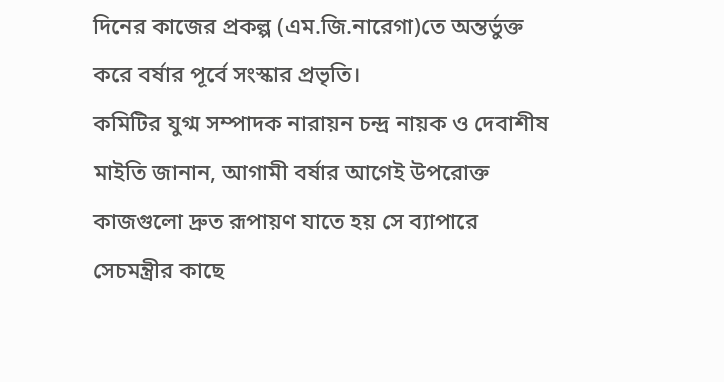দিনের কাজের প্রকল্প (এম.জি.নারেগা)তে অন্তর্ভুক্ত করে বর্ষার পূর্বে সংস্কার প্রভৃতি।
কমিটির যুগ্ম সম্পাদক নারায়ন চন্দ্র নায়ক ও দেবাশীষ মাইতি জানান, আগামী বর্ষার আগেই উপরোক্ত কাজগুলো দ্রুত রূপায়ণ যাতে হয় সে ব্যাপারে সেচমন্ত্রীর কাছে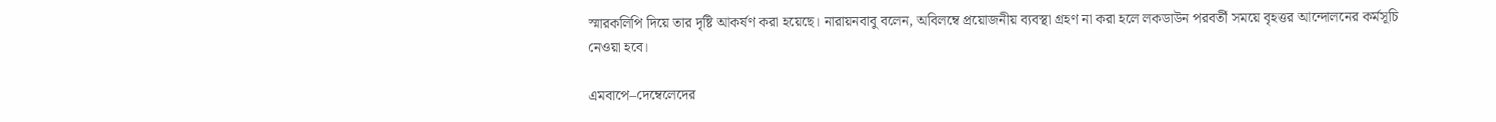স্মারকলিপি দিয়ে তার দৃষ্টি আকর্ষণ করা হয়েছে। নারায়নবাবু বলেন, অবিলম্বে প্রয়োজনীয় ব্যবস্থা গ্রহণ না করা হলে লকডাউন পরবর্তী সময়ে বৃহত্তর আন্দোলনের কর্মসূচি নেওয়া হবে।

এমবাপে–দেম্বেলেদের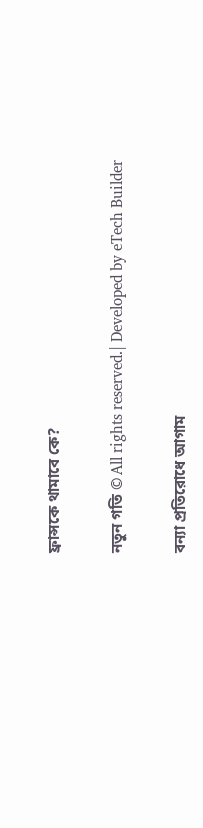ফ্রান্সকে থামাবে কে?

নতুন গতি © All rights reserved.| Developed by eTech Builder

বন্যা প্রতিরোধে আগাম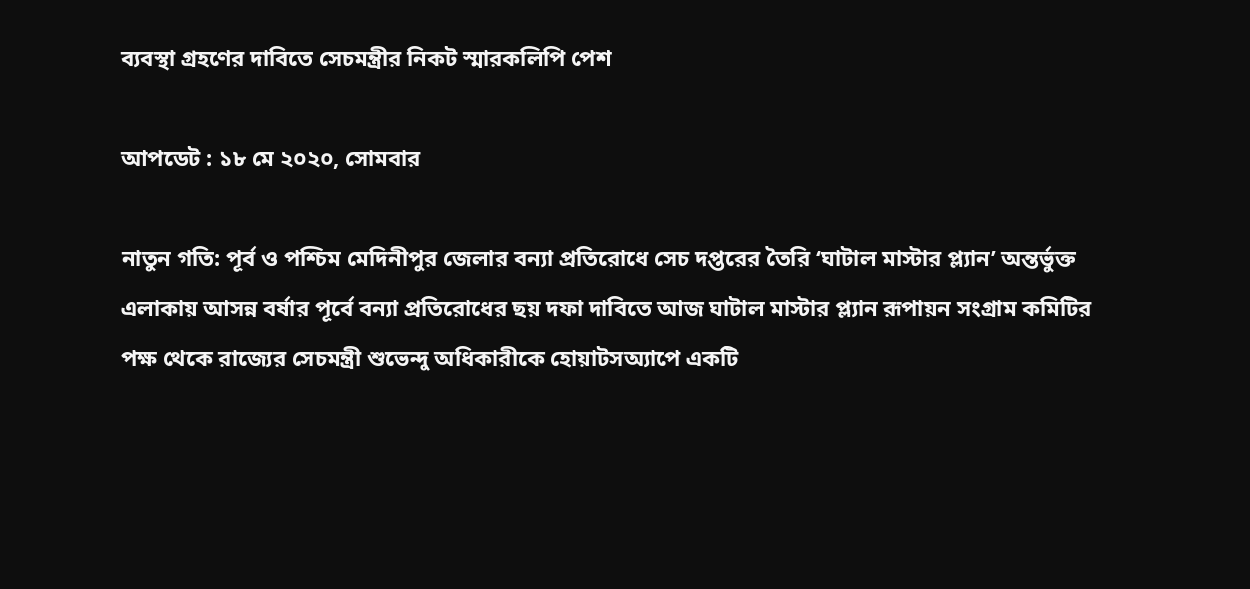ব্যবস্থা গ্রহণের দাবিতে সেচমন্ত্রীর নিকট স্মারকলিপি পেশ

আপডেট : ১৮ মে ২০২০, সোমবার

নাতুন গতি: পূর্ব ও পশ্চিম মেদিনীপুর জেলার বন্যা প্রতিরোধে সেচ দপ্তরের তৈরি ‘ঘাটাল মাস্টার প্ল্যান’ অন্তর্ভুক্ত এলাকায় আসন্ন বর্ষার পূর্বে বন্যা প্রতিরোধের ছয় দফা দাবিতে আজ ঘাটাল মাস্টার প্ল্যান রূপায়ন সংগ্রাম কমিটির পক্ষ থেকে রাজ্যের সেচমন্ত্রী শুভেন্দু অধিকারীকে হোয়াটসঅ্যাপে একটি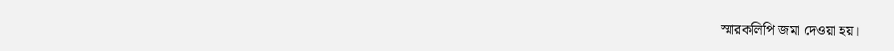স্মারকলিপি জমা দেওয়া হয়।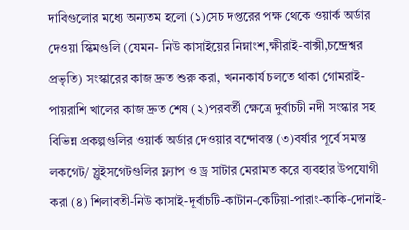দাবিগুলোর মধ্যে অন্যতম হলো (১)সেচ দপ্তরের পক্ষ থেকে ওয়ার্ক অর্ডার দেওয়া স্কিমগুলি (যেমন- নিউ কাসাইয়ের নিম্নাংশ,ক্ষীরাই-বাক্সী,চন্দ্রেশ্বর প্রভৃতি) সংস্কারের কাজ দ্রুত শুরু করা, খননকার্য চলতে থাকা গোমরাই-পায়রাশি খালের কাজ দ্রুত শেষ (২)পরবর্তী ক্ষেত্রে দুর্বাচটী নদী সংস্কার সহ বিভিন্ন প্রকল্পগুলির ওয়ার্ক অর্ডার দেওয়ার বন্দোবস্ত (৩)বর্ষার পূর্বে সমস্ত লকগেট/ স্লুইসগেটগুলির ফ্ল্যাপ ও ড্র সাটার মেরামত করে ব্যবহার উপযোগী করা (৪) শিলাবতী-নিউ কাসাই-দূর্বাচটি-কাটান-কেটিয়া-পারাং-কাকি-দোনাই-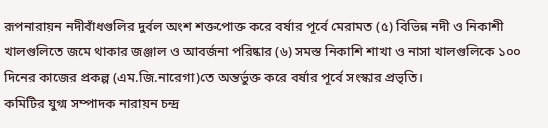রূপনারায়ন নদীবাঁধগুলির দুর্বল অংশ শক্তপোক্ত করে বর্ষার পূর্বে মেরামত (৫) বিভিন্ন নদী ও নিকাশী খালগুলিতে জমে থাকার জঞ্জাল ও আবর্জনা পরিষ্কার (৬) সমস্ত নিকাশি শাখা ও নাসা খালগুলিকে ১০০ দিনের কাজের প্রকল্প (এম.জি.নারেগা)তে অন্তর্ভুক্ত করে বর্ষার পূর্বে সংস্কার প্রভৃতি।
কমিটির যুগ্ম সম্পাদক নারায়ন চন্দ্র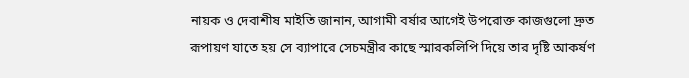নায়ক ও দেবাশীষ মাইতি জানান, আগামী বর্ষার আগেই উপরোক্ত কাজগুলো দ্রুত রূপায়ণ যাতে হয় সে ব্যাপারে সেচমন্ত্রীর কাছে স্মারকলিপি দিয়ে তার দৃষ্টি আকর্ষণ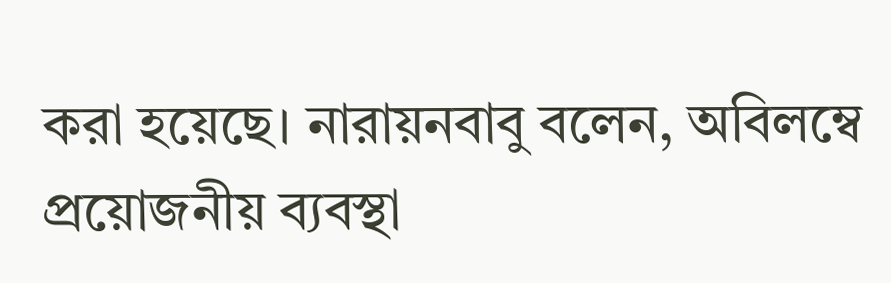করা হয়েছে। নারায়নবাবু বলেন, অবিলম্বে প্রয়োজনীয় ব্যবস্থা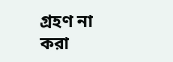গ্রহণ না করা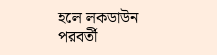হলে লকডাউন পরবর্তী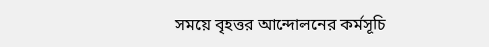সময়ে বৃহত্তর আন্দোলনের কর্মসূচি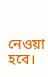নেওয়া হবে।